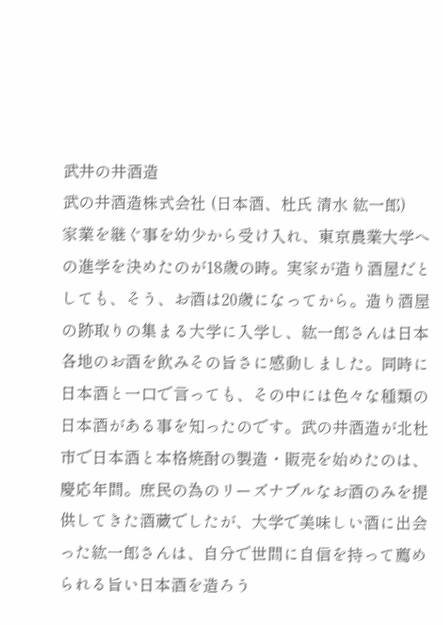武井の井酒造
武の井酒造株式会社 (日本酒、杜氏 清水 紘一郎)
家業を継ぐ事を幼少から受け入れ、東京農業大学への進学を決めたのが18歳の時。実家が造り酒屋だとしても、そう、お酒は20歳になってから。造り酒屋の跡取りの集まる大学に入学し、紘一郎さんは日本各地のお酒を飲みその旨さに感動しました。同時に日本酒と一口で言っても、その中には色々な種類の日本酒がある事を知ったのです。武の井酒造が北杜市で日本酒と本格焼酎の製造・販売を始めたのは、慶応年間。庶民の為のリーズナブルなお酒のみを提供してきた酒蔵でしたが、大学で美味しい酒に出会った紘一郎さんは、自分で世間に自信を持って薦められる旨い日本酒を造ろう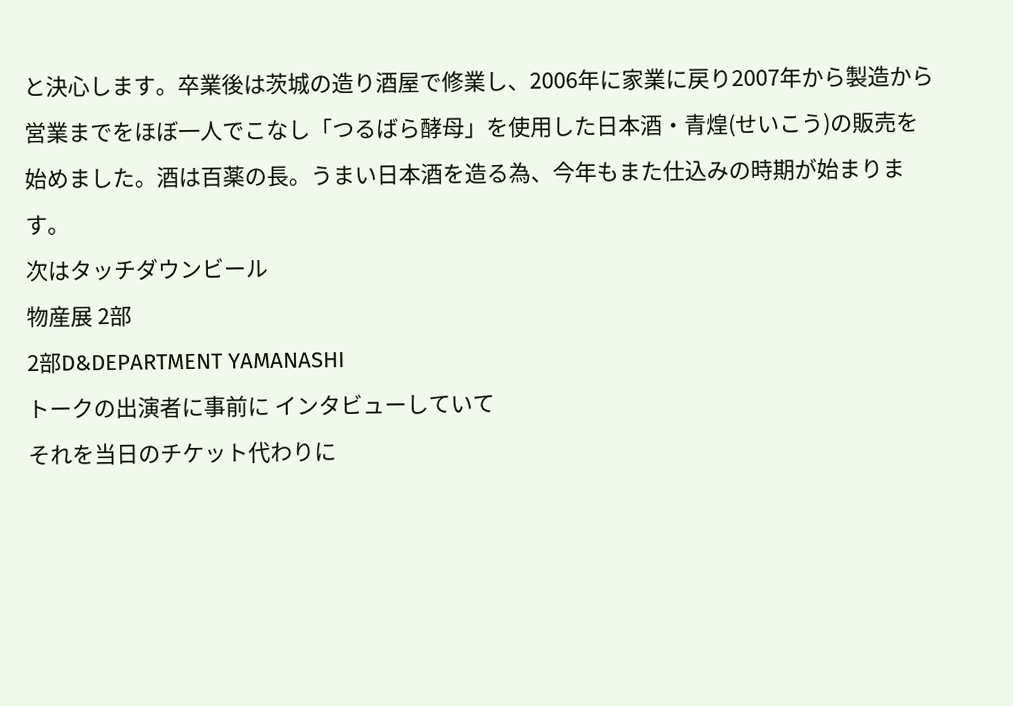と決心します。卒業後は茨城の造り酒屋で修業し、2006年に家業に戻り2007年から製造から営業までをほぼ一人でこなし「つるばら酵母」を使用した日本酒・青煌(せいこう)の販売を始めました。酒は百薬の長。うまい日本酒を造る為、今年もまた仕込みの時期が始まります。
次はタッチダウンビール
物産展 2部
2部D&DEPARTMENT YAMANASHI
トークの出演者に事前に インタビューしていて
それを当日のチケット代わりに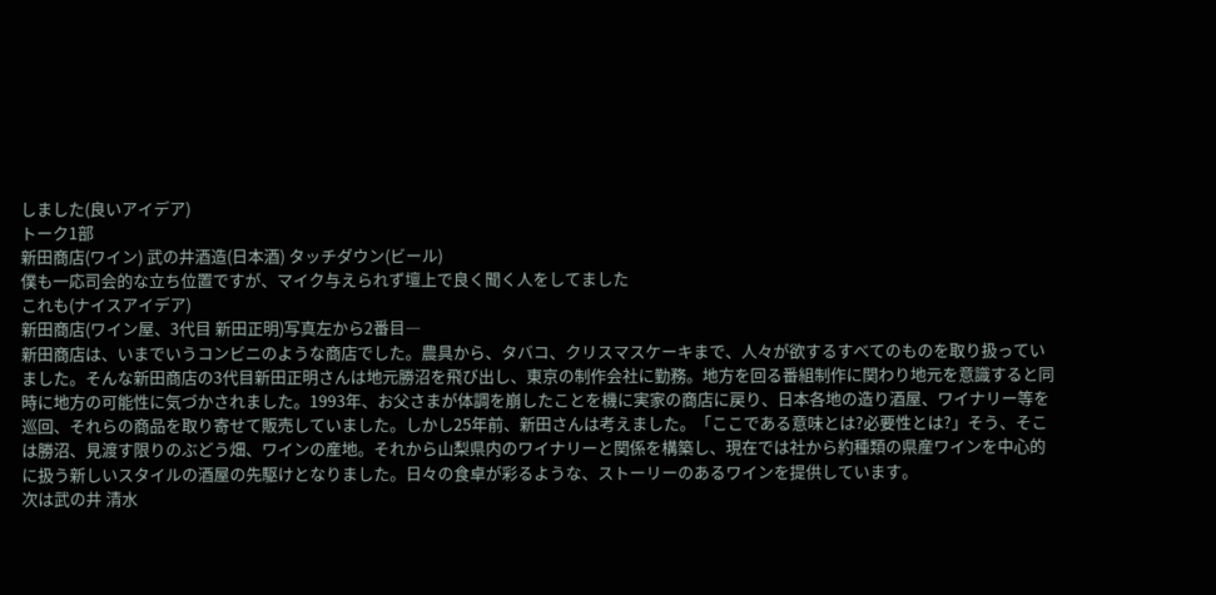しました(良いアイデア)
トーク1部
新田商店(ワイン) 武の井酒造(日本酒) タッチダウン(ビール)
僕も一応司会的な立ち位置ですが、マイク与えられず壇上で良く聞く人をしてました
これも(ナイスアイデア)
新田商店(ワイン屋、3代目 新田正明)写真左から2番目―
新田商店は、いまでいうコンビニのような商店でした。農具から、タバコ、クリスマスケーキまで、人々が欲するすべてのものを取り扱っていました。そんな新田商店の3代目新田正明さんは地元勝沼を飛び出し、東京の制作会社に勤務。地方を回る番組制作に関わり地元を意識すると同時に地方の可能性に気づかされました。1993年、お父さまが体調を崩したことを機に実家の商店に戻り、日本各地の造り酒屋、ワイナリー等を巡回、それらの商品を取り寄せて販売していました。しかし25年前、新田さんは考えました。「ここである意味とは?必要性とは?」そう、そこは勝沼、見渡す限りのぶどう畑、ワインの産地。それから山梨県内のワイナリーと関係を構築し、現在では社から約種類の県産ワインを中心的に扱う新しいスタイルの酒屋の先駆けとなりました。日々の食卓が彩るような、ストーリーのあるワインを提供しています。
次は武の井 清水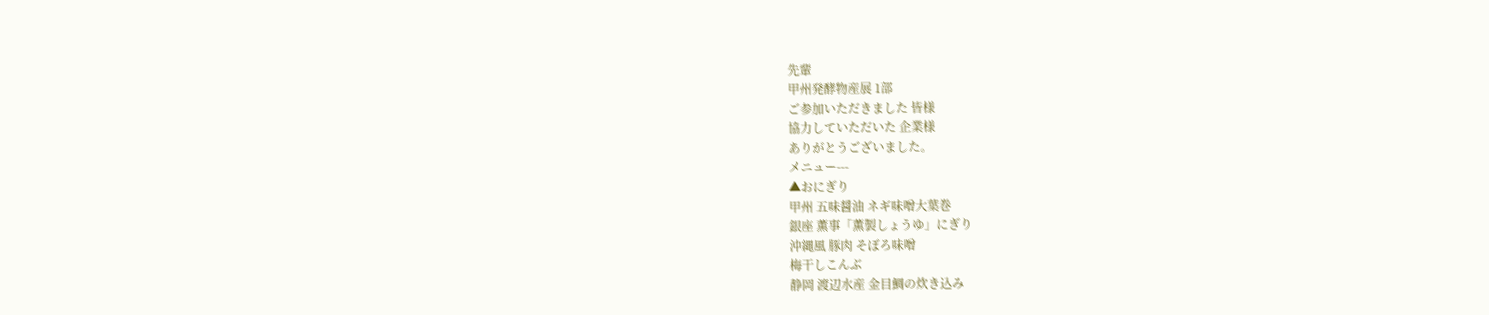先輩
甲州発酵物産展 1部
ご参加いただきました 皆様
協力していただいた 企業様
ありがとうございました。
メニュー---
▲おにぎり
甲州 五味醤油 ネギ味噌大葉巻
銀座 薫事「薫製しょうゆ」にぎり
沖縄風 豚肉 そぼろ味噌
梅干しこんぶ
静岡 渡辺水産 金目鯛の炊き込み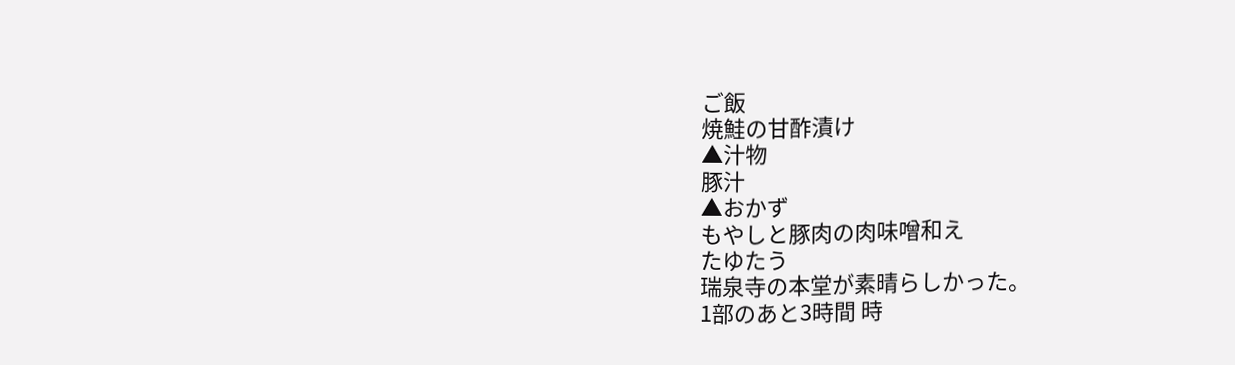ご飯
焼鮭の甘酢漬け
▲汁物
豚汁
▲おかず
もやしと豚肉の肉味噌和え
たゆたう
瑞泉寺の本堂が素晴らしかった。
1部のあと3時間 時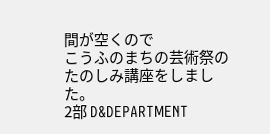間が空くので
こうふのまちの芸術祭のたのしみ講座をしました。
2部 D&DEPARTMENT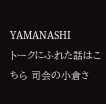YAMANASHI
トークにふれた話はこちら 司会の小倉さ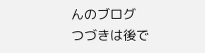んのブログ
つづきは後で